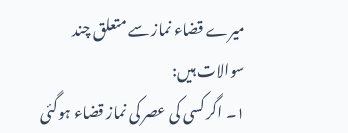میرے قضاء نماز سے متعلق چند سوالات ہیں:
۱۔ اگر کسی کی عصر کی نماز قضاء ہوگئی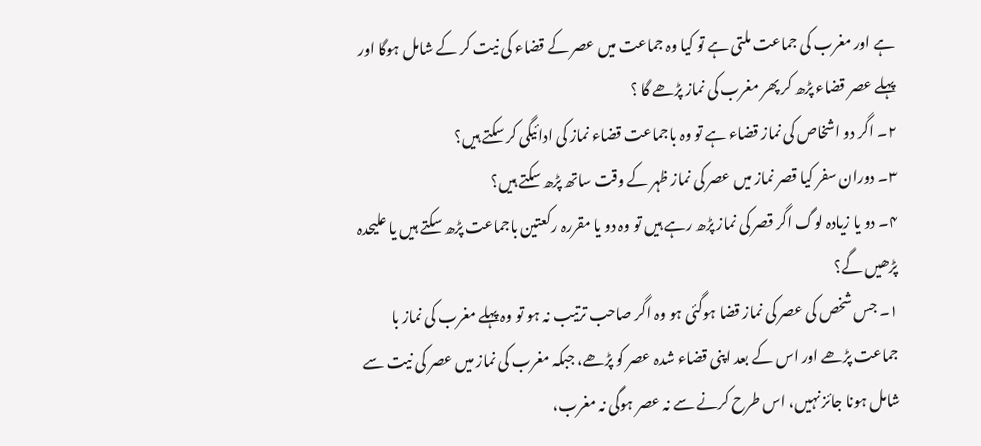ہے اور مغرب کی جماعت ملتی ہے تو کیا وہ جماعت میں عصر کے قضاء کی نیت کر کے شامل ہوگا اور پہلے عصر قضاء پڑھ کر پھر مغرب کی نماز پڑھے گا ؟
۲۔ اگر دو اشخاص کی نماز قضاء ہے تو وہ باجماعت قضاء نماز کی ادائیگی کر سکتے ہیں؟
۳۔ دوران سفر کیا قصر نماز میں عصر کی نماز ظہر کے وقت ساتھ پڑھ سکتے ہیں؟
۴۔ دو یا زیادہ لوگ اگر قصر کی نماز پڑھ رہے ہیں تو وہ دو یا مقررہ رکعتین باجماعت پڑھ سکتے ہیں یا علیحدہ پڑھیں گے؟
۱۔ جس شخص کی عصر کی نماز قضا ہوگئی ہو وہ اگر صاحب ترتیب نہ ہو تو وہ پہلے مغرب کی نماز با جماعت پڑھے اور اس کے بعد اپنی قضاء شدہ عصر کو پڑھے، جبکہ مغرب کی نماز میں عصر کی نیت سے شامل ہونا جائز نہیں، اس طرح کرنے سے نہ عصر ہوگی نہ مغرب،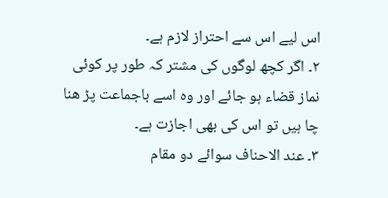اس لیے اس سے احتراز لازم ہے۔
۲۔ اگر کچھ لوگوں کی مشتر کہ طور پر کوئی نماز قضاء ہو جائے اور وہ اسے باجماعت پڑ ھنا چا ہیں تو اس کی بھی اجازت ہے۔
۳۔ عند الاحناف سوائے دو مقام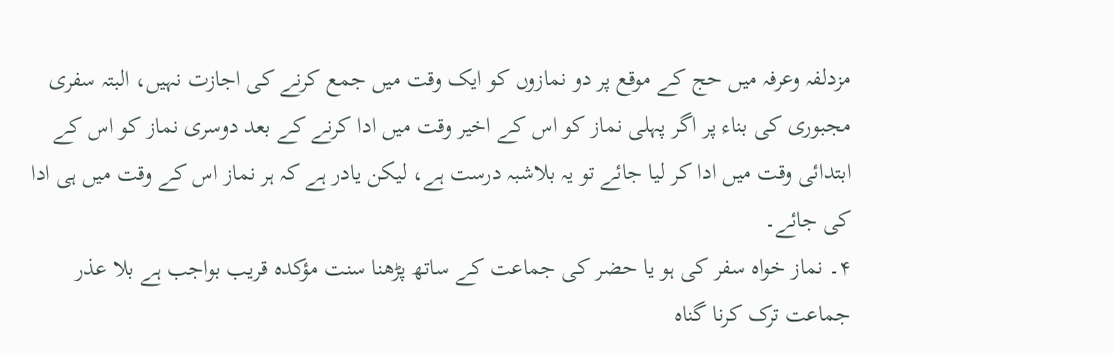مزدلفہ وعرفہ میں حج کے موقع پر دو نمازوں کو ایک وقت میں جمع کرنے کی اجازت نہیں، البتہ سفری مجبوری کی بناء پر اگر پہلی نماز کو اس کے اخیر وقت میں ادا کرنے کے بعد دوسری نماز کو اس کے ابتدائی وقت میں ادا کر لیا جائے تو یہ بلاشبہ درست ہے، لیکن یادر ہے کہ ہر نماز اس کے وقت میں ہی ادا کی جائے۔
۴۔ نماز خواہ سفر کی ہو یا حضر کی جماعت کے ساتھ پڑھنا سنت مؤکدہ قریب بواجب ہے بلا عذر جماعت ترک کرنا گناہ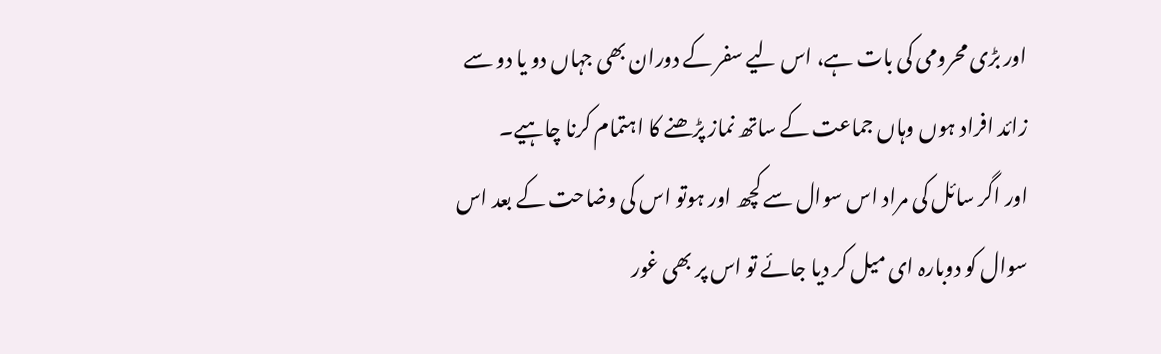اور بڑی محرومی کی بات ہے، اس لیے سفر کے دوران بھی جہاں دو یا دو سے زائد افراد ہوں وہاں جماعت کے ساتھ نماز پڑھنے کا اہتمام کرنا چاہیے۔
اور اگر سائل کی مراد اس سوال سے کچھ اور ہوتو اس کی وضاحت کے بعد اس سوال کو دوبارہ ای میل کر دیا جائے تو اس پر بھی غور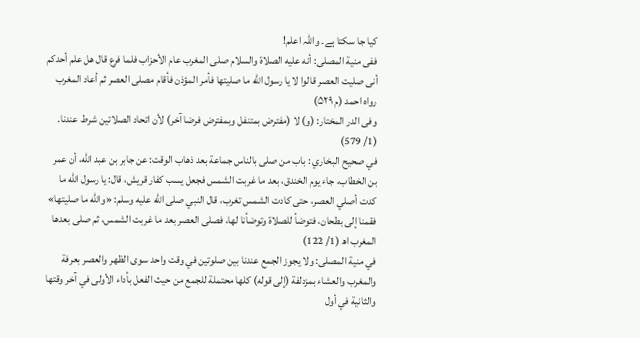کیا جا سکتا ہے۔ واللہ اعلم!
ففی منیة المصلی: أنه عليه الصلاة والسلام صلی المغرب عام الأحزاب فلما فرع قال هل علم أحدکم أنی صلیت العصر قالوا لا يا رسول الله ما صليتها فأمر المؤذن فأقام مصلى العصر ثم أعاد المغرب رواه احمد (م ۵۲۹)
وفی الدر المختار: (و) لا (مفترض بمتنفل وبمفترض فرضا آخر) لأن اتحاد الصلاتين شرط عندنا. (1/ 579)
في صحيح البخاري : باب من صلى بالناس جماعة بعد ذهاب الوقت: عن جابر بن عبد الله، أن عمر بن الخطاب، جاء يوم الخندق، بعد ما غربت الشمس فجعل يسب كفار قريش، قال: يا رسول الله ما كدت أصلي العصر، حتى كادت الشمس تغرب، قال النبي صلى الله عليه وسلم: «والله ما صليتها» فقمنا إلى بطحان، فتوضأ للصلاة وتوضأنا لها، فصلى العصر بعد ما غربت الشمس، ثم صلى بعدها المغرب اھ (1/ 122)
في منية المصلى: ولا يجوز الجمع عندنا بين صلوتين في وقت واحد سوى الظهر والعصر بعرفة والمغرب والعشاء بمزدلفة (إلى قوله) كلها محتملة للجمع من حيث الفعل بأداء الأولى في آخر وقتها والثانية في أول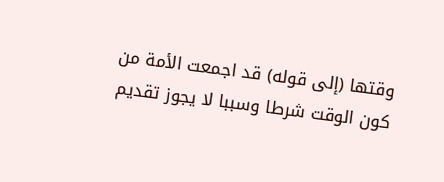وقتها (إلى قوله) قد اجمعت الأمة من كون الوقت شرطا وسببا لا يجوز تقديم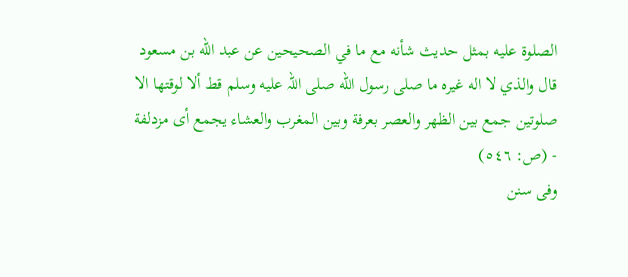الصلوة عليه بمثل حديث شأنه مع ما في الصحيحين عن عبد الله بن مسعود قال والذي لا اله غيره ما صلى رسول الله صلی اللہ علیه وسلم قط ألا لوقتها الا صلوتين جمع بين الظهر والعصر بعرفة وبين المغرب والعشاء يجمع أى مزدلفة - (ص: ٥٤٦)
وفی سنن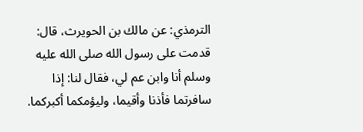الترمذي: عن مالك بن الحويرث، قال: قدمت على رسول الله صلى الله عليه وسلم أنا وابن عم لي، فقال لنا: إذا سافرتما فأذنا وأقيما، وليؤمكما أكبركما.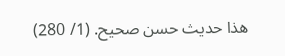هذا حديث حسن صحيح. (1/ 280)